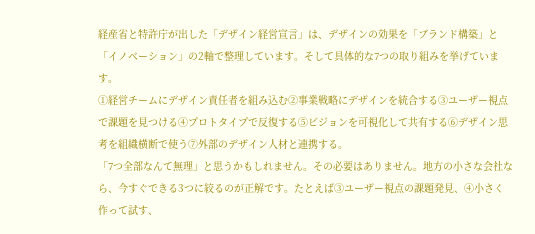経産省と特許庁が出した「デザイン経営宣言」は、デザインの効果を「ブランド構築」と「イノベーション」の2軸で整理しています。そして具体的な7つの取り組みを挙げています。
①経営チームにデザイン責任者を組み込む②事業戦略にデザインを統合する③ユーザー視点で課題を見つける④プロトタイプで反復する⑤ビジョンを可視化して共有する⑥デザイン思考を組織横断で使う⑦外部のデザイン人材と連携する。
「7つ全部なんて無理」と思うかもしれません。その必要はありません。地方の小さな会社なら、今すぐできる3つに絞るのが正解です。たとえば③ユーザー視点の課題発見、④小さく作って試す、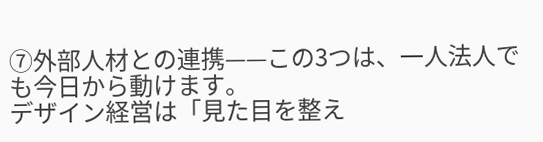⑦外部人材との連携——この3つは、一人法人でも今日から動けます。
デザイン経営は「見た目を整え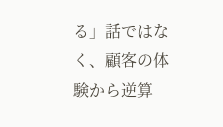る」話ではなく、顧客の体験から逆算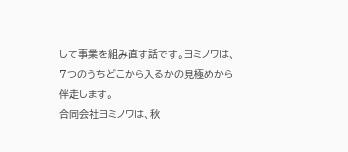して事業を組み直す話です。ヨミノワは、7つのうちどこから入るかの見極めから伴走します。
合同会社ヨミノワは、秋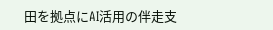田を拠点にAI活用の伴走支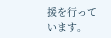援を行っています。